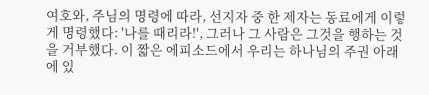여호와, 주님의 명령에 따라, 선지자 중 한 제자는 동료에게 이렇게 명령했다: '나를 때리라!', 그러나 그 사람은 그것을 행하는 것을 거부했다. 이 짧은 에피소드에서 우리는 하나님의 주권 아래에 있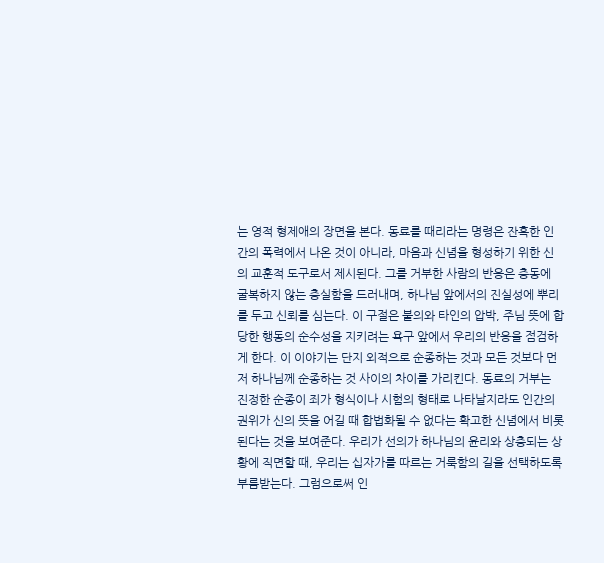는 영적 형제애의 장면을 본다. 동료를 때리라는 명령은 잔혹한 인간의 폭력에서 나온 것이 아니라, 마음과 신념을 형성하기 위한 신의 교훈적 도구로서 제시된다. 그를 거부한 사람의 반응은 충동에 굴복하지 않는 충실함을 드러내며, 하나님 앞에서의 진실성에 뿌리를 두고 신뢰를 심는다. 이 구절은 불의와 타인의 압박, 주님 뜻에 합당한 행동의 순수성을 지키려는 욕구 앞에서 우리의 반응을 점검하게 한다. 이 이야기는 단지 외적으로 순종하는 것과 모든 것보다 먼저 하나님께 순종하는 것 사이의 차이를 가리킨다. 동료의 거부는 진정한 순종이 죄가 형식이나 시험의 형태로 나타날지라도 인간의 권위가 신의 뜻을 어길 때 합법화될 수 없다는 확고한 신념에서 비롯된다는 것을 보여준다. 우리가 선의가 하나님의 윤리와 상충되는 상황에 직면할 때, 우리는 십자가를 따르는 거룩함의 길을 선택하도록 부름받는다. 그럼으로써 인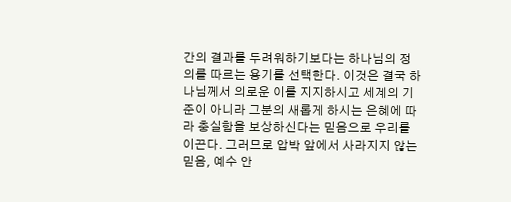간의 결과를 두려워하기보다는 하나님의 정의를 따르는 용기를 선택한다. 이것은 결국 하나님께서 의로운 이를 지지하시고 세계의 기준이 아니라 그분의 새롭게 하시는 은혜에 따라 충실함을 보상하신다는 믿음으로 우리를 이끈다. 그러므로 압박 앞에서 사라지지 않는 믿음, 예수 안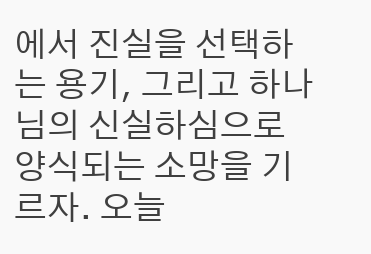에서 진실을 선택하는 용기, 그리고 하나님의 신실하심으로 양식되는 소망을 기르자. 오늘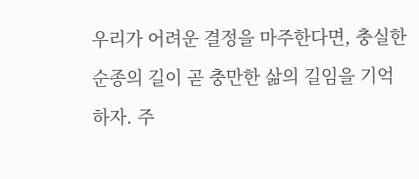우리가 어려운 결정을 마주한다면, 충실한 순종의 길이 곧 충만한 삶의 길임을 기억하자. 주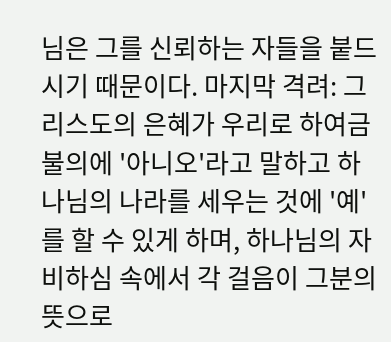님은 그를 신뢰하는 자들을 붙드시기 때문이다. 마지막 격려: 그리스도의 은혜가 우리로 하여금 불의에 '아니오'라고 말하고 하나님의 나라를 세우는 것에 '예'를 할 수 있게 하며, 하나님의 자비하심 속에서 각 걸음이 그분의 뜻으로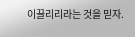이끌리리라는 것을 믿자.